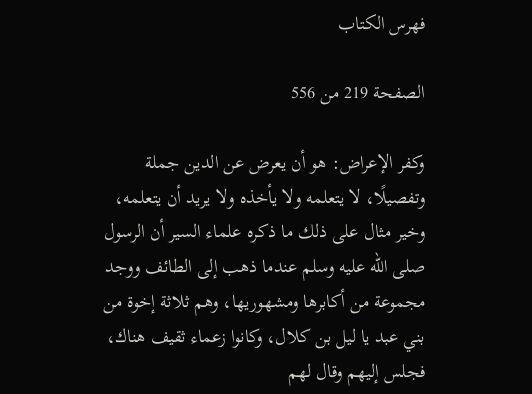فهرس الكتاب

الصفحة 219 من 556

وكفر الإعراض: هو أن يعرض عن الدين جملة وتفصيلًا، لا يتعلمه ولا يأخذه ولا يريد أن يتعلمه، وخير مثال على ذلك ما ذكره علماء السير أن الرسول صلى الله عليه وسلم عندما ذهب إلى الطائف ووجد مجموعة من أكابرها ومشهوريها، وهم ثلاثة إخوة من بني عبد يا ليل بن كلال، وكانوا زعماء ثقيف هناك، فجلس إليهم وقال لهم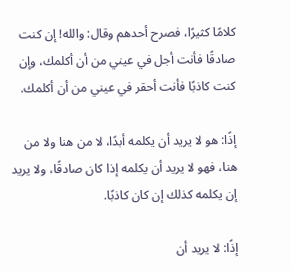كلامًا كثيرًا، فصرح أحدهم وقال: والله! إن كنت صادقًا فأنت أجل في عيني من أن أكلمك، وإن كنت كاذبًا فأنت أحقر في عيني من أن أكلمك.

إذًا: هو لا يريد أن يكلمه أبدًا، لا من هنا ولا من هنا، فهو لا يريد أن يكلمه إذا كان صادقًا، ولا يريد إن يكلمه كذلك إن كان كاذبًا.

إذًا: لا يريد أن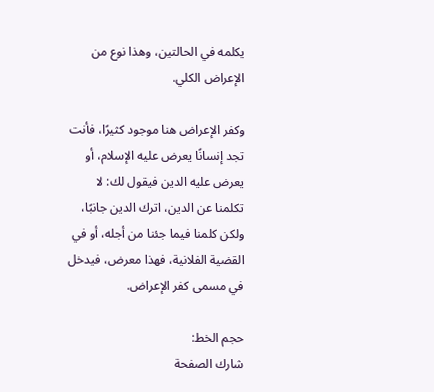يكلمه في الحالتين، وهذا نوع من الإعراض الكلي.

وكفر الإعراض هنا موجود كثيرًا، فأنت تجد إنسانًا يعرض عليه الإسلام، أو يعرض عليه الدين فيقول لك: لا تكلمنا عن الدين، اترك الدين جانبًا، ولكن كلمنا فيما جئنا من أجله، أو في القضية الفلانية، فهذا معرض، فيدخل في مسمى كفر الإعراض.

حجم الخط:
شارك الصفحة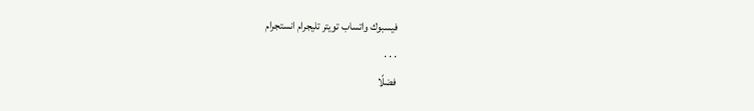فيسبوك واتساب تويتر تليجرام انستجرام
. . .
فضلًا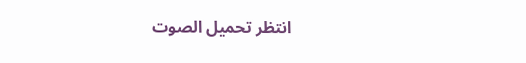انتظر تحميل الصوت